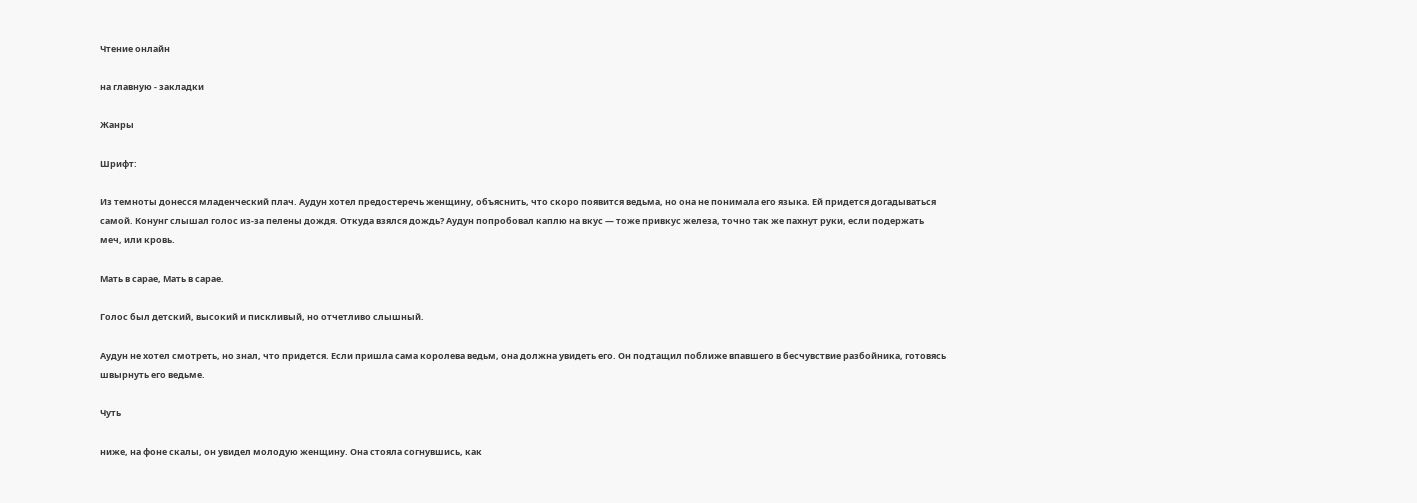Чтение онлайн

на главную - закладки

Жанры

Шрифт:

Из темноты донесся младенческий плач. Аудун хотел предостеречь женщину, объяснить, что скоро появится ведьма, но она не понимала его языка. Ей придется догадываться самой. Конунг слышал голос из-за пелены дождя. Откуда взялся дождь? Аудун попробовал каплю на вкус — тоже привкус железа, точно так же пахнут руки, если подержать меч, или кровь.

Мать в сарае, Мать в сарае.

Голос был детский, высокий и пискливый, но отчетливо слышный.

Аудун не хотел смотреть, но знал, что придется. Если пришла сама королева ведьм, она должна увидеть его. Он подтащил поближе впавшего в бесчувствие разбойника, готовясь швырнуть его ведьме.

Чуть

ниже, на фоне скалы, он увидел молодую женщину. Она стояла согнувшись, как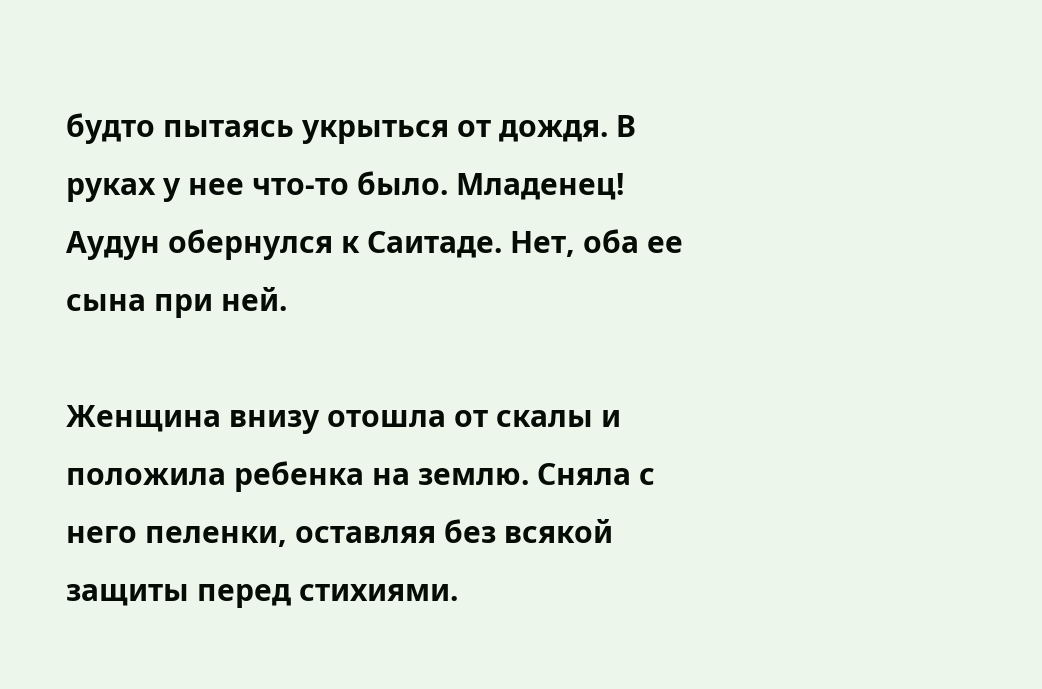будто пытаясь укрыться от дождя. В руках у нее что-то было. Младенец! Аудун обернулся к Саитаде. Нет, оба ее сына при ней.

Женщина внизу отошла от скалы и положила ребенка на землю. Сняла с него пеленки, оставляя без всякой защиты перед стихиями.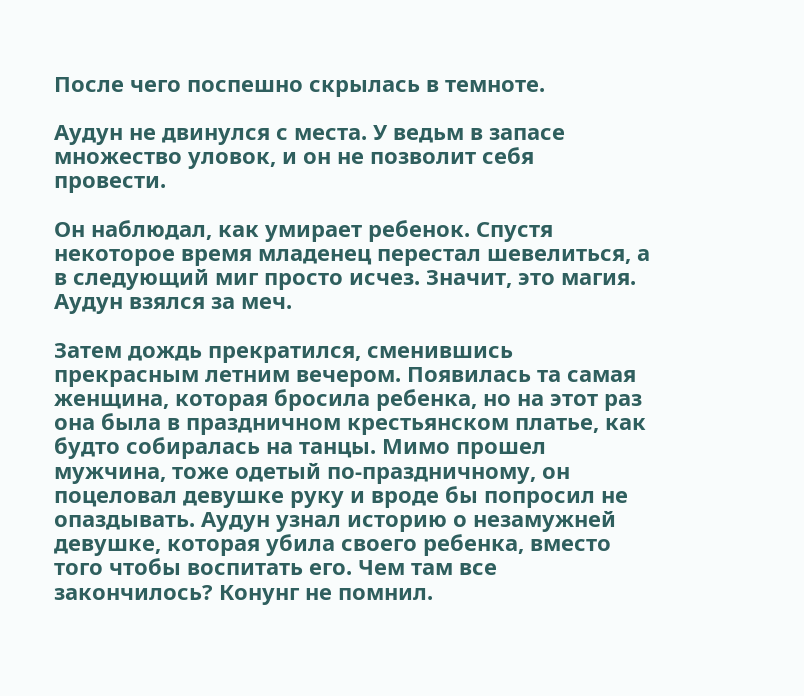После чего поспешно скрылась в темноте.

Аудун не двинулся с места. У ведьм в запасе множество уловок, и он не позволит себя провести.

Он наблюдал, как умирает ребенок. Спустя некоторое время младенец перестал шевелиться, а в следующий миг просто исчез. Значит, это магия. Аудун взялся за меч.

Затем дождь прекратился, сменившись прекрасным летним вечером. Появилась та самая женщина, которая бросила ребенка, но на этот раз она была в праздничном крестьянском платье, как будто собиралась на танцы. Мимо прошел мужчина, тоже одетый по-праздничному, он поцеловал девушке руку и вроде бы попросил не опаздывать. Аудун узнал историю о незамужней девушке, которая убила своего ребенка, вместо того чтобы воспитать его. Чем там все закончилось? Конунг не помнил.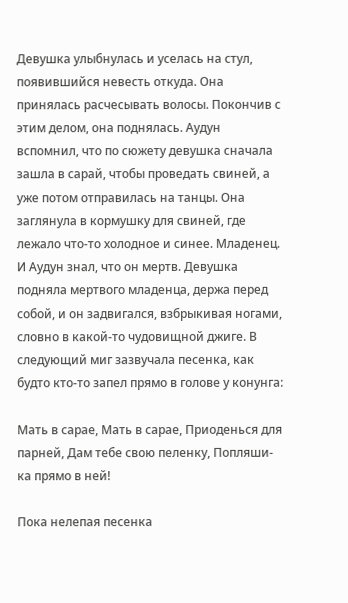Девушка улыбнулась и уселась на стул, появившийся невесть откуда. Она принялась расчесывать волосы. Покончив с этим делом, она поднялась. Аудун вспомнил, что по сюжету девушка сначала зашла в сарай, чтобы проведать свиней, а уже потом отправилась на танцы. Она заглянула в кормушку для свиней, где лежало что-то холодное и синее. Младенец. И Аудун знал, что он мертв. Девушка подняла мертвого младенца, держа перед собой, и он задвигался, взбрыкивая ногами, словно в какой-то чудовищной джиге. В следующий миг зазвучала песенка, как будто кто-то запел прямо в голове у конунга:

Мать в сарае, Мать в сарае, Приоденься для парней, Дам тебе свою пеленку, Попляши-ка прямо в ней!

Пока нелепая песенка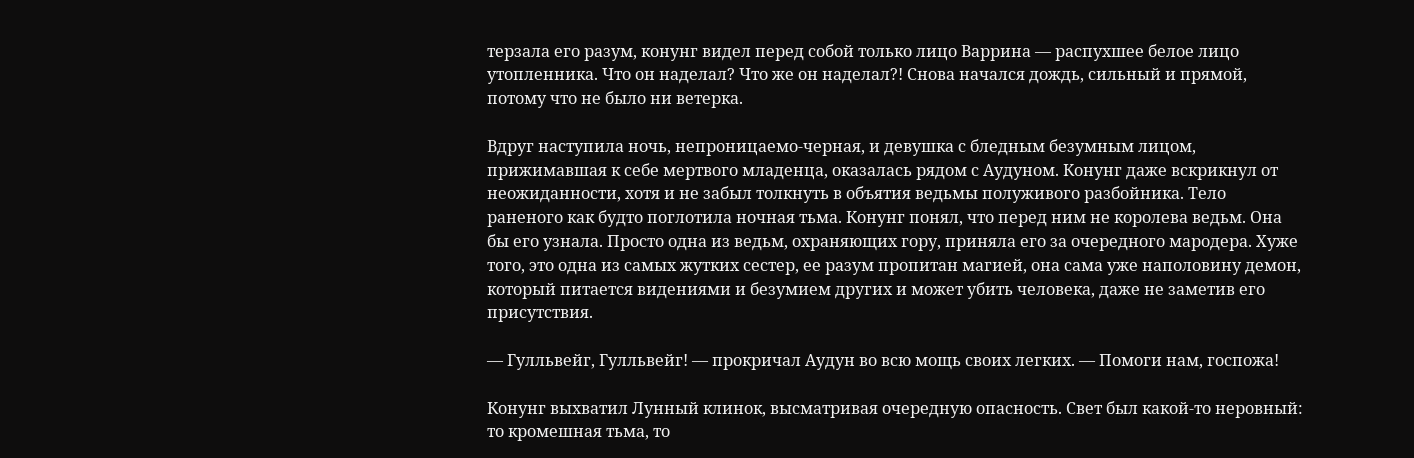терзала его разум, конунг видел перед собой только лицо Варрина — распухшее белое лицо утопленника. Что он наделал? Что же он наделал?! Снова начался дождь, сильный и прямой, потому что не было ни ветерка.

Вдруг наступила ночь, непроницаемо-черная, и девушка с бледным безумным лицом, прижимавшая к себе мертвого младенца, оказалась рядом с Аудуном. Конунг даже вскрикнул от неожиданности, хотя и не забыл толкнуть в объятия ведьмы полуживого разбойника. Тело раненого как будто поглотила ночная тьма. Конунг понял, что перед ним не королева ведьм. Она бы его узнала. Просто одна из ведьм, охраняющих гору, приняла его за очередного мародера. Хуже того, это одна из самых жутких сестер, ее разум пропитан магией, она сама уже наполовину демон, который питается видениями и безумием других и может убить человека, даже не заметив его присутствия.

— Гулльвейг, Гулльвейг! — прокричал Аудун во всю мощь своих легких. — Помоги нам, госпожа!

Конунг выхватил Лунный клинок, высматривая очередную опасность. Свет был какой-то неровный: то кромешная тьма, то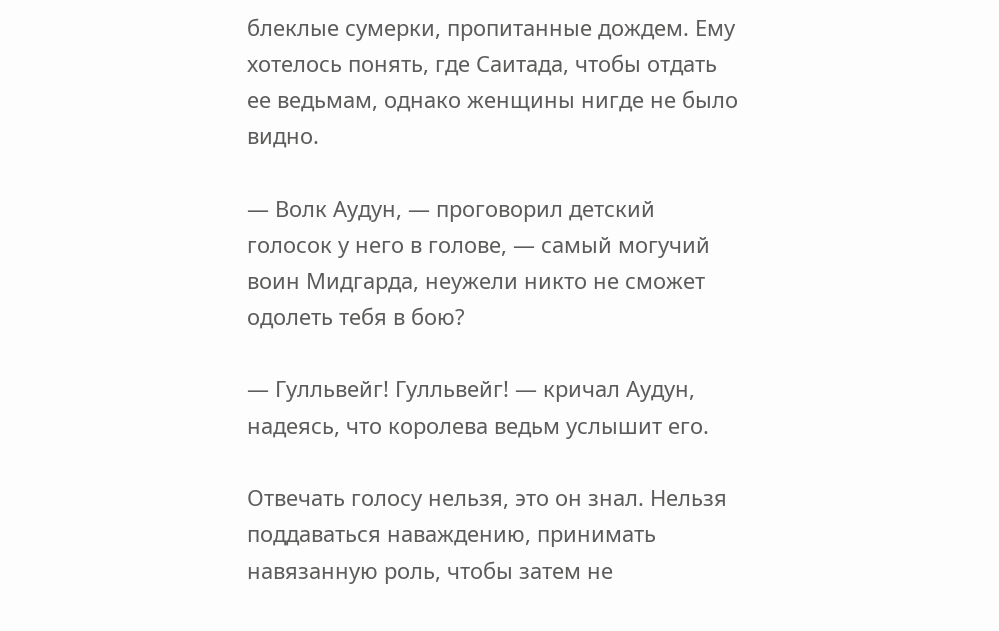блеклые сумерки, пропитанные дождем. Ему хотелось понять, где Саитада, чтобы отдать ее ведьмам, однако женщины нигде не было видно.

— Волк Аудун, — проговорил детский голосок у него в голове, — самый могучий воин Мидгарда, неужели никто не сможет одолеть тебя в бою?

— Гулльвейг! Гулльвейг! — кричал Аудун, надеясь, что королева ведьм услышит его.

Отвечать голосу нельзя, это он знал. Нельзя поддаваться наваждению, принимать навязанную роль, чтобы затем не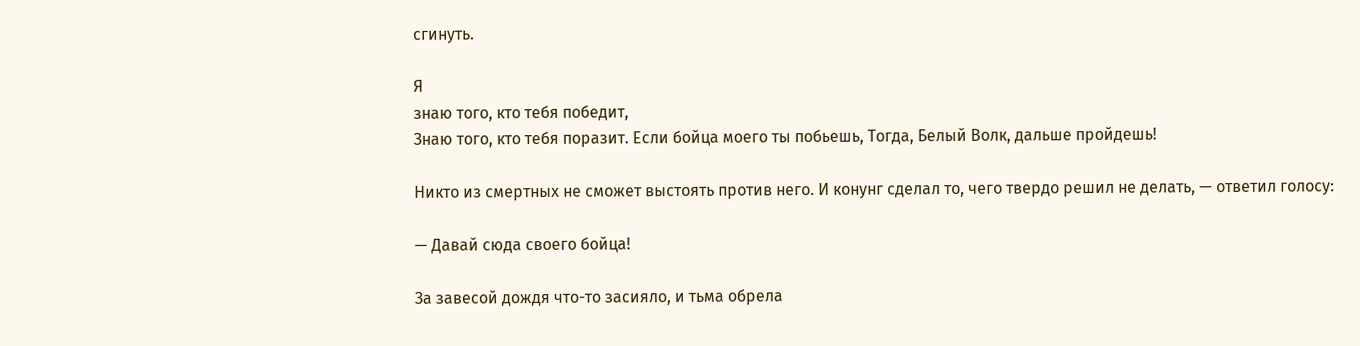сгинуть.

Я
знаю того, кто тебя победит,
Знаю того, кто тебя поразит. Если бойца моего ты побьешь, Тогда, Белый Волк, дальше пройдешь!

Никто из смертных не сможет выстоять против него. И конунг сделал то, чего твердо решил не делать, — ответил голосу:

— Давай сюда своего бойца!

За завесой дождя что-то засияло, и тьма обрела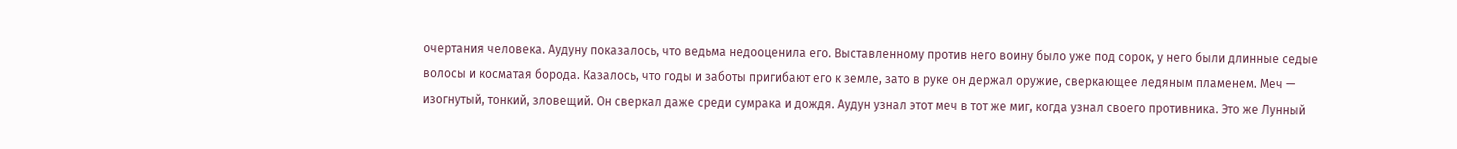очертания человека. Аудуну показалось, что ведьма недооценила его. Выставленному против него воину было уже под сорок, у него были длинные седые волосы и косматая борода. Казалось, что годы и заботы пригибают его к земле, зато в руке он держал оружие, сверкающее ледяным пламенем. Меч — изогнутый, тонкий, зловещий. Он сверкал даже среди сумрака и дождя. Аудун узнал этот меч в тот же миг, когда узнал своего противника. Это же Лунный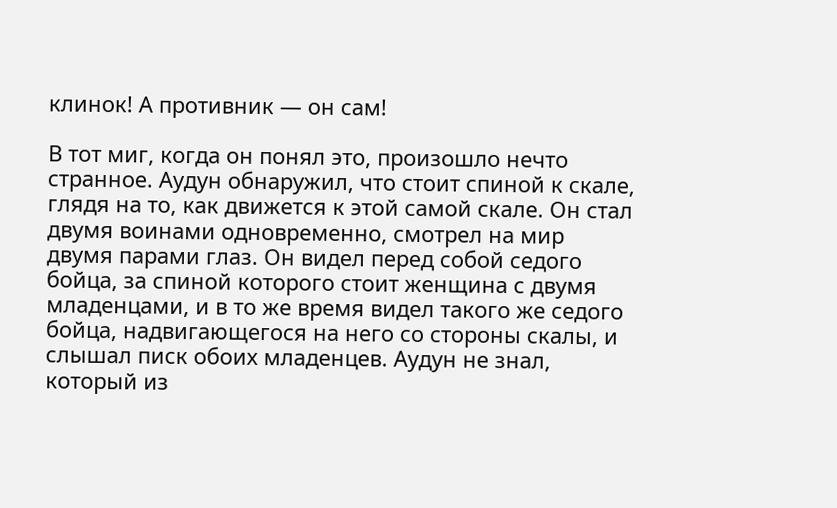клинок! А противник — он сам!

В тот миг, когда он понял это, произошло нечто странное. Аудун обнаружил, что стоит спиной к скале, глядя на то, как движется к этой самой скале. Он стал двумя воинами одновременно, смотрел на мир двумя парами глаз. Он видел перед собой седого бойца, за спиной которого стоит женщина с двумя младенцами, и в то же время видел такого же седого бойца, надвигающегося на него со стороны скалы, и слышал писк обоих младенцев. Аудун не знал, который из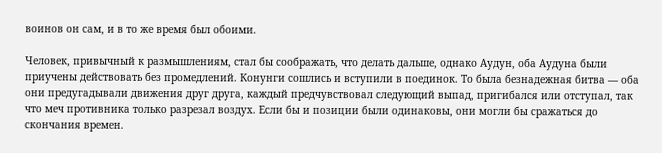воинов он сам, и в то же время был обоими.

Человек, привычный к размышлениям, стал бы соображать, что делать дальше, однако Аудун, оба Аудуна были приучены действовать без промедлений. Конунги сошлись и вступили в поединок. То была безнадежная битва — оба они предугадывали движения друг друга, каждый предчувствовал следующий выпад, пригибался или отступал, так что меч противника только разрезал воздух. Если бы и позиции были одинаковы, они могли бы сражаться до скончания времен.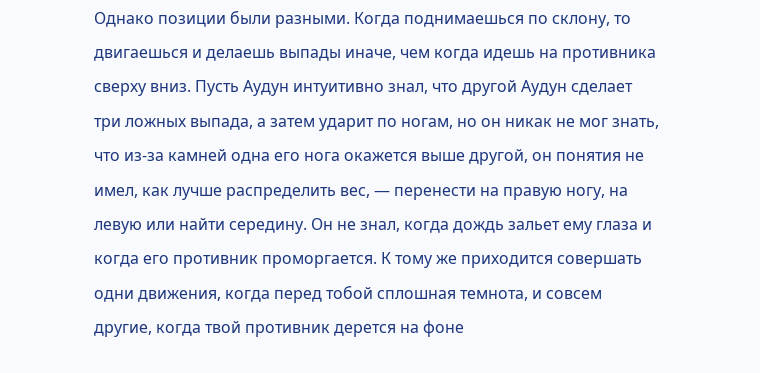Однако позиции были разными. Когда поднимаешься по склону, то двигаешься и делаешь выпады иначе, чем когда идешь на противника сверху вниз. Пусть Аудун интуитивно знал, что другой Аудун сделает три ложных выпада, а затем ударит по ногам, но он никак не мог знать, что из-за камней одна его нога окажется выше другой, он понятия не имел, как лучше распределить вес, — перенести на правую ногу, на левую или найти середину. Он не знал, когда дождь зальет ему глаза и когда его противник проморгается. К тому же приходится совершать одни движения, когда перед тобой сплошная темнота, и совсем другие, когда твой противник дерется на фоне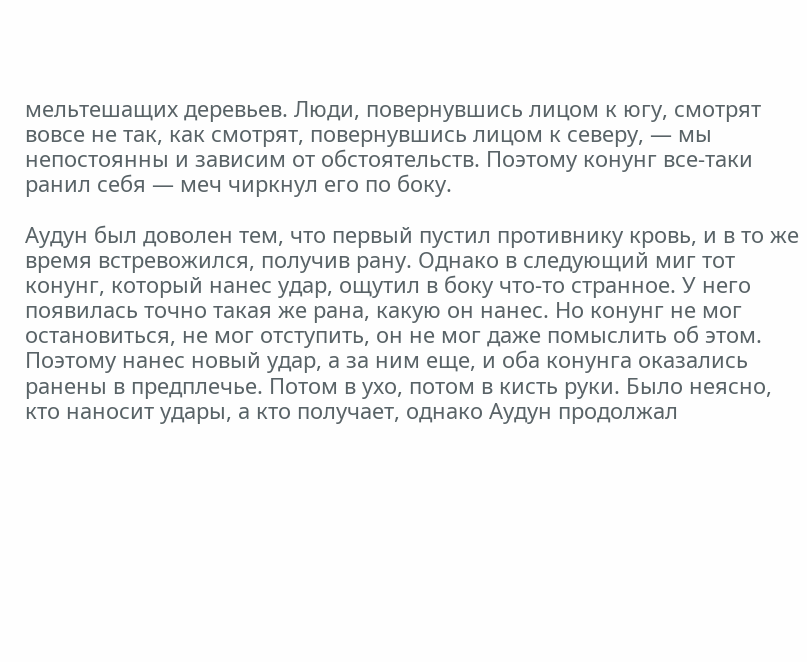мельтешащих деревьев. Люди, повернувшись лицом к югу, смотрят вовсе не так, как смотрят, повернувшись лицом к северу, — мы непостоянны и зависим от обстоятельств. Поэтому конунг все-таки ранил себя — меч чиркнул его по боку.

Аудун был доволен тем, что первый пустил противнику кровь, и в то же время встревожился, получив рану. Однако в следующий миг тот конунг, который нанес удар, ощутил в боку что-то странное. У него появилась точно такая же рана, какую он нанес. Но конунг не мог остановиться, не мог отступить, он не мог даже помыслить об этом. Поэтому нанес новый удар, а за ним еще, и оба конунга оказались ранены в предплечье. Потом в ухо, потом в кисть руки. Было неясно, кто наносит удары, а кто получает, однако Аудун продолжал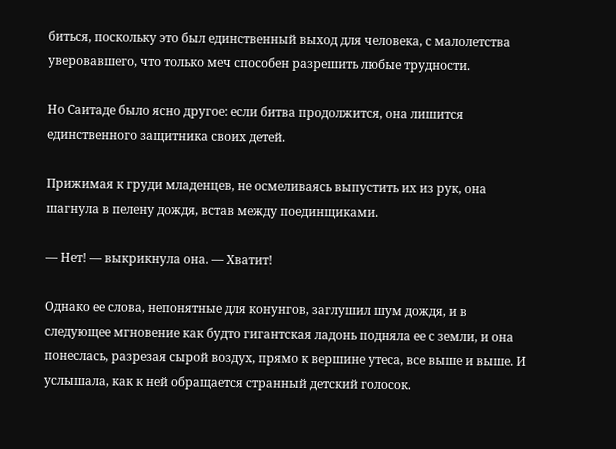биться, поскольку это был единственный выход для человека, с малолетства уверовавшего, что только меч способен разрешить любые трудности.

Но Саитаде было ясно другое: если битва продолжится, она лишится единственного защитника своих детей.

Прижимая к груди младенцев, не осмеливаясь выпустить их из рук, она шагнула в пелену дождя, встав между поединщиками.

— Нет! — выкрикнула она. — Хватит!

Однако ее слова, непонятные для конунгов, заглушил шум дождя, и в следующее мгновение как будто гигантская ладонь подняла ее с земли, и она понеслась, разрезая сырой воздух, прямо к вершине утеса, все выше и выше. И услышала, как к ней обращается странный детский голосок.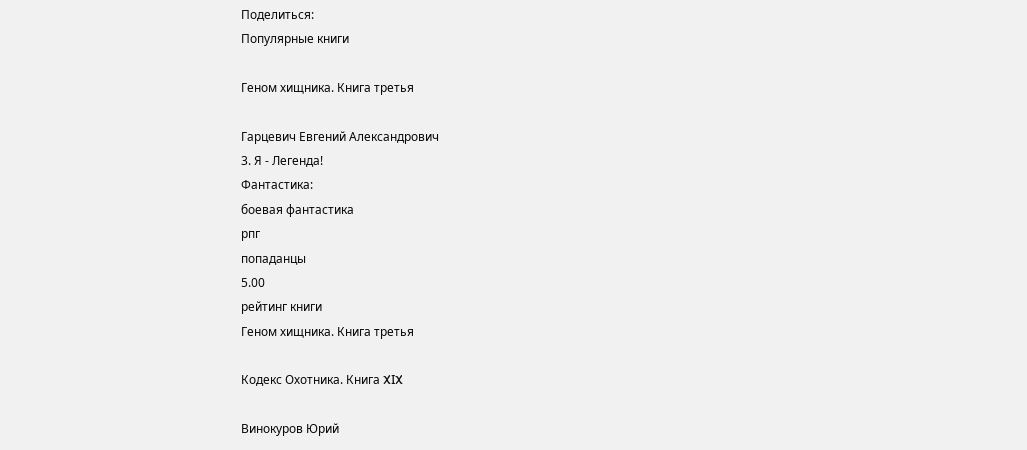Поделиться:
Популярные книги

Геном хищника. Книга третья

Гарцевич Евгений Александрович
3. Я - Легенда!
Фантастика:
боевая фантастика
рпг
попаданцы
5.00
рейтинг книги
Геном хищника. Книга третья

Кодекс Охотника. Книга XIX

Винокуров Юрий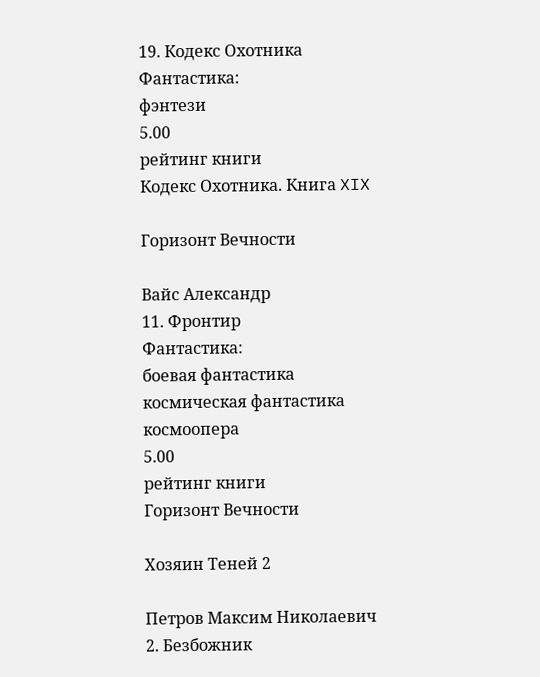19. Кодекс Охотника
Фантастика:
фэнтези
5.00
рейтинг книги
Кодекс Охотника. Книга XIX

Горизонт Вечности

Вайс Александр
11. Фронтир
Фантастика:
боевая фантастика
космическая фантастика
космоопера
5.00
рейтинг книги
Горизонт Вечности

Хозяин Теней 2

Петров Максим Николаевич
2. Безбожник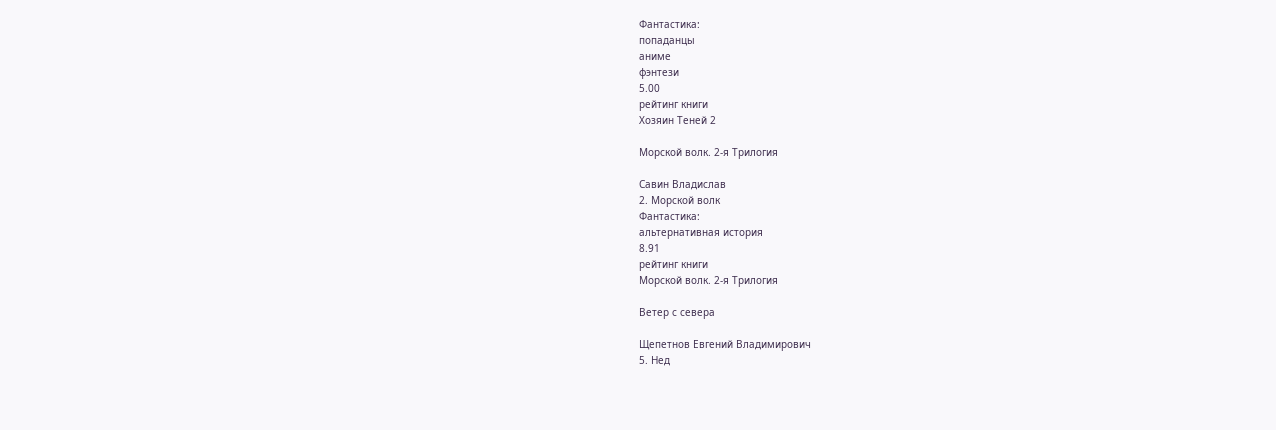Фантастика:
попаданцы
аниме
фэнтези
5.00
рейтинг книги
Хозяин Теней 2

Морской волк. 2-я Трилогия

Савин Владислав
2. Морской волк
Фантастика:
альтернативная история
8.91
рейтинг книги
Морской волк. 2-я Трилогия

Ветер с севера

Щепетнов Евгений Владимирович
5. Нед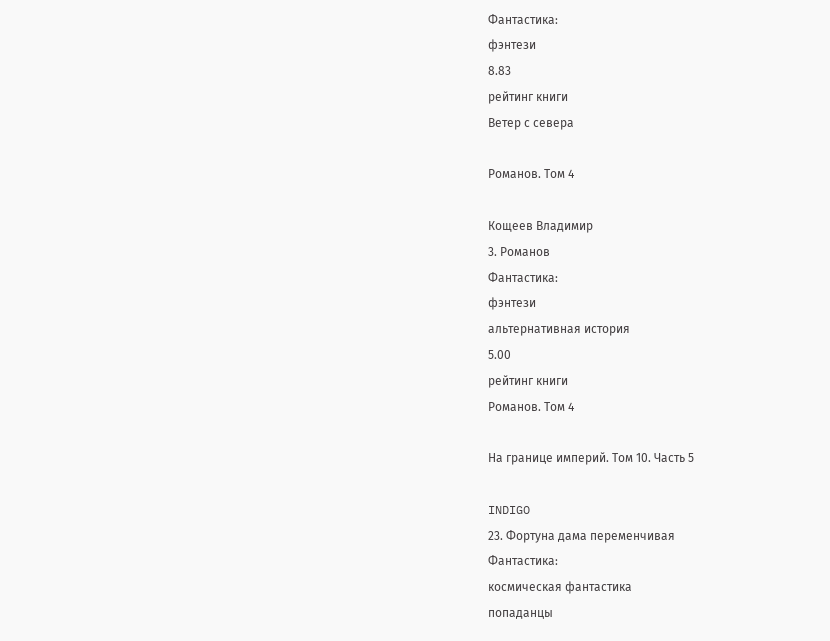Фантастика:
фэнтези
8.83
рейтинг книги
Ветер с севера

Романов. Том 4

Кощеев Владимир
3. Романов
Фантастика:
фэнтези
альтернативная история
5.00
рейтинг книги
Романов. Том 4

На границе империй. Том 10. Часть 5

INDIGO
23. Фортуна дама переменчивая
Фантастика:
космическая фантастика
попаданцы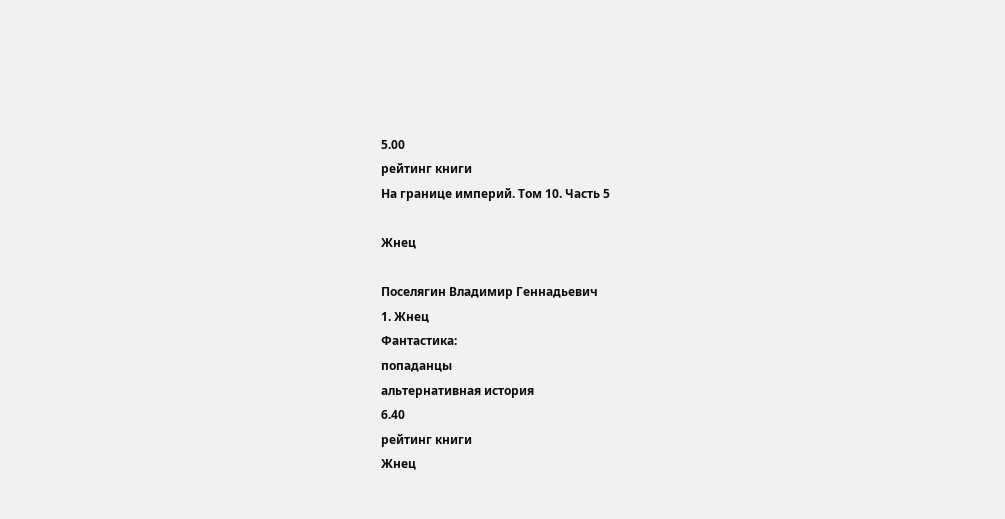5.00
рейтинг книги
На границе империй. Том 10. Часть 5

Жнец

Поселягин Владимир Геннадьевич
1. Жнец
Фантастика:
попаданцы
альтернативная история
6.40
рейтинг книги
Жнец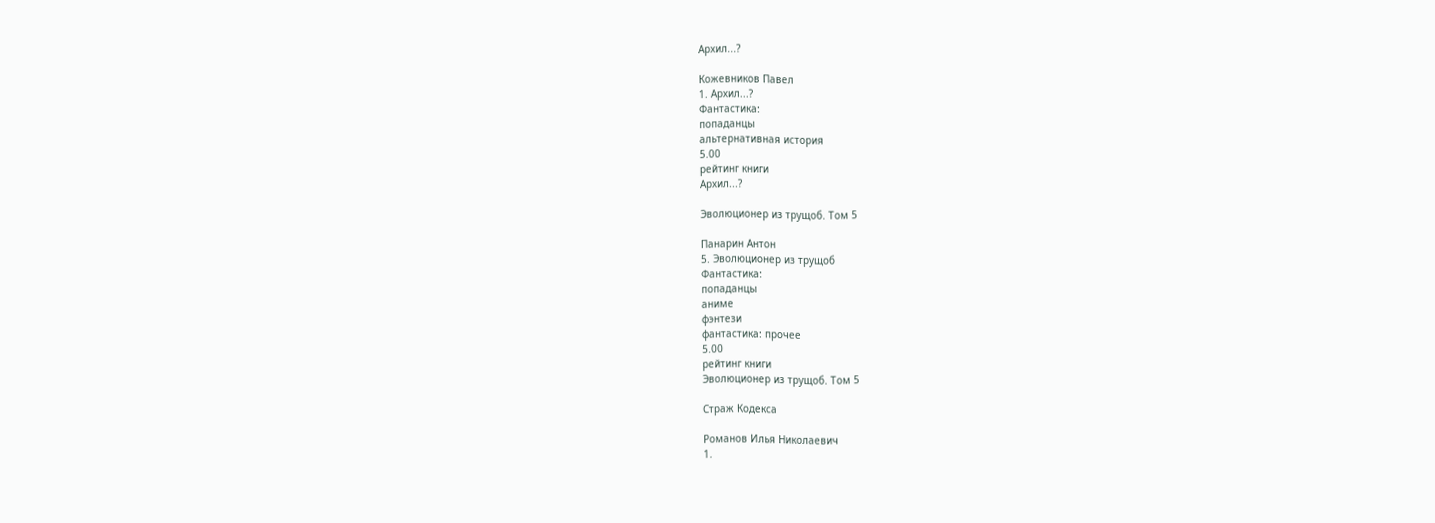Архил...?

Кожевников Павел
1. Архил...?
Фантастика:
попаданцы
альтернативная история
5.00
рейтинг книги
Архил...?

Эволюционер из трущоб. Том 5

Панарин Антон
5. Эволюционер из трущоб
Фантастика:
попаданцы
аниме
фэнтези
фантастика: прочее
5.00
рейтинг книги
Эволюционер из трущоб. Том 5

Страж Кодекса

Романов Илья Николаевич
1.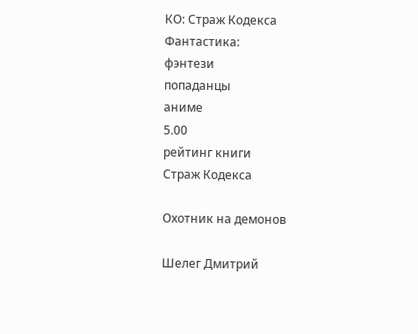КО: Страж Кодекса
Фантастика:
фэнтези
попаданцы
аниме
5.00
рейтинг книги
Страж Кодекса

Охотник на демонов

Шелег Дмитрий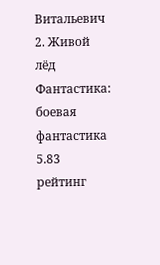Витальевич
2. Живой лёд
Фантастика:
боевая фантастика
5.83
рейтинг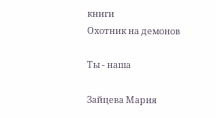книги
Охотник на демонов

Ты - наша

Зайцева Мария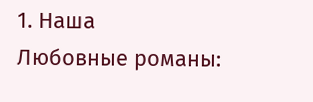1. Наша
Любовные романы: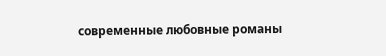современные любовные романы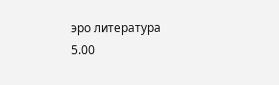эро литература
5.00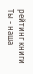рейтинг книги
Ты - наша